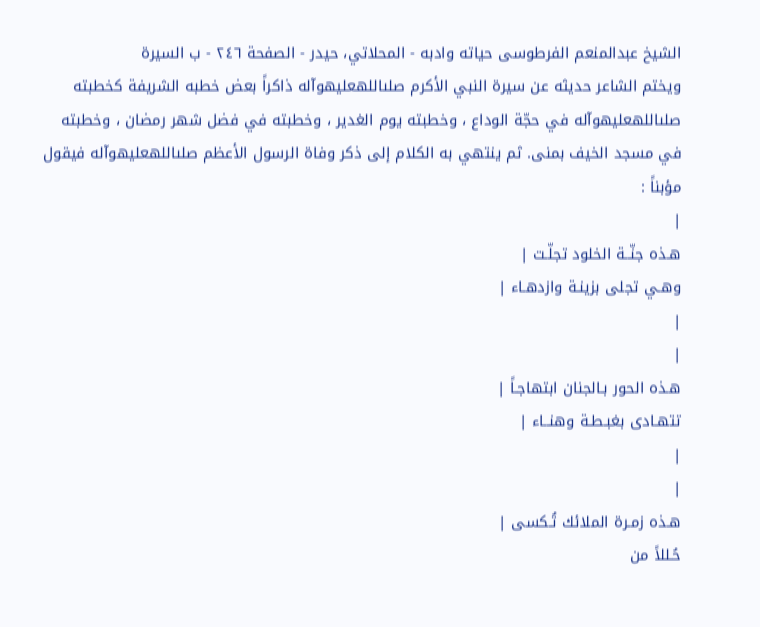الشيخ عبدالمنعم الفرطوسى حياته وادبه - المحلاتي، حيدر - الصفحة ٢٤٦ - ب السيرة
ويختم الشاعر حديثه عن سيرة النبي الأكرم صلىاللهعليهوآله ذاكراً بعض خطبه الشريفة كخطبته صلىاللهعليهوآله في حجّة الوداع ، وخطبته يوم الغدير ، وخطبته في فضل شهر رمضان ، وخطبته في مسجد الخيف بمنى. ثم ينتهي به الكلام إلى ذكر وفاة الرسول الأعظم صلىاللهعليهوآله فيقول مؤبناً :
|
هـذه جنّــة الخلود تجلّـت |
وهـي تجلى بزينـة وازدهـاء |
|
|
هـذه الحور بـالجنان ابتهاجـاً |
تتهـادى بغبـطـة وهنــاء |
|
|
هـذه زمـرة الملائك تُـكسى |
حُـللاً من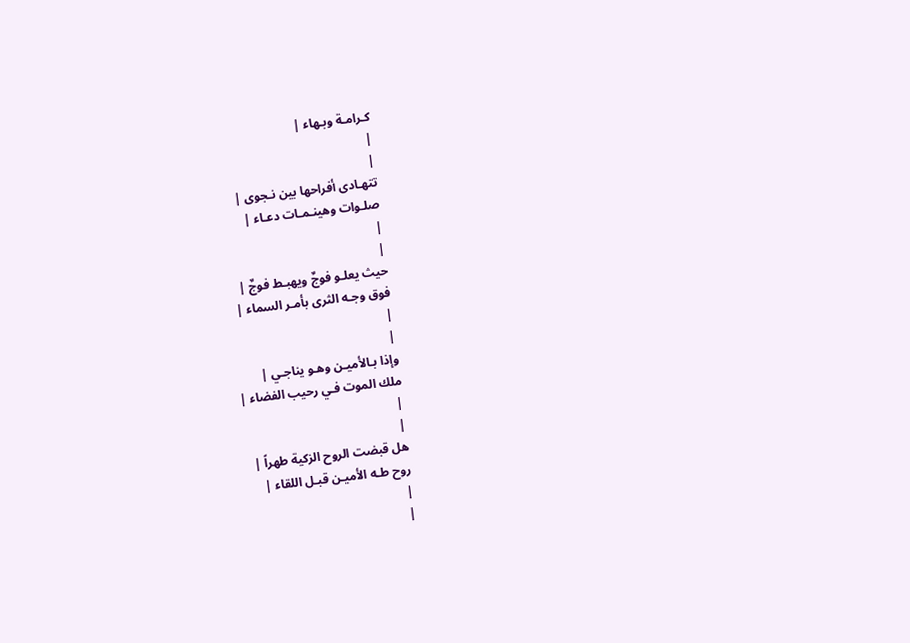كـرامـة وبـهاء |
|
|
تتهـادى أفراحها بين نـجوى |
صلـوات وهينـمـات دعـاء |
|
|
حيث يعلـو فوجٌ ويهبـط فوجٌ |
فوق وجـه الثرى بأمـر السماء |
|
|
وإذا بـالأميـن وهـو يناجـي |
ملك الموت فـي رحيب الفضاء |
|
|
هل قبضت الروح الزكية طهراً |
روح طـه الأميـن قبـل اللقاء |
|
|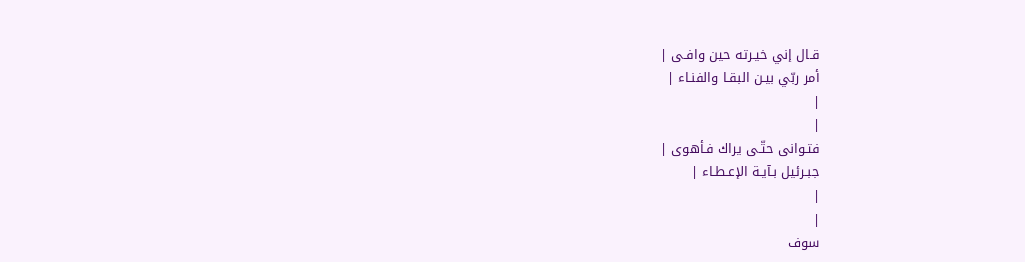قـال إني خيـرته حين وافـى |
أمر ربّي بيـن البقـا والفنـاء |
|
|
فتـوانى حتّـى يراك فـأهوى |
جبـرئيل بـآيـة الإعـطـاء |
|
|
سوف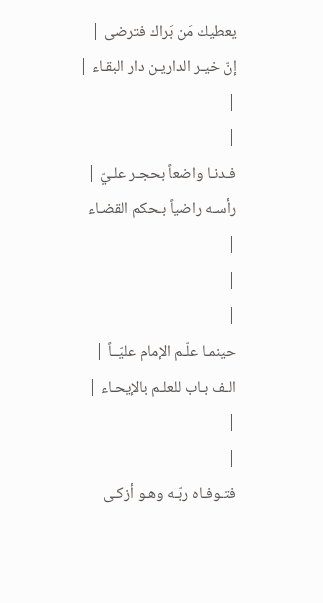يعطيك مَن بَراك فترضى |
إنّ خيـر الداريـن دار البقـاء |
|
|
فـدنـا واضعاً بحجـر علـيّ |
رأسـه راضياً بـحكم القضـاء |
|
|
حينمـا علّـم الإمام عليّــاً |
الـف بـاب للعلـم بالإيحـاء |
|
|
فتـوفـاه ربّـه وهـو أزكـى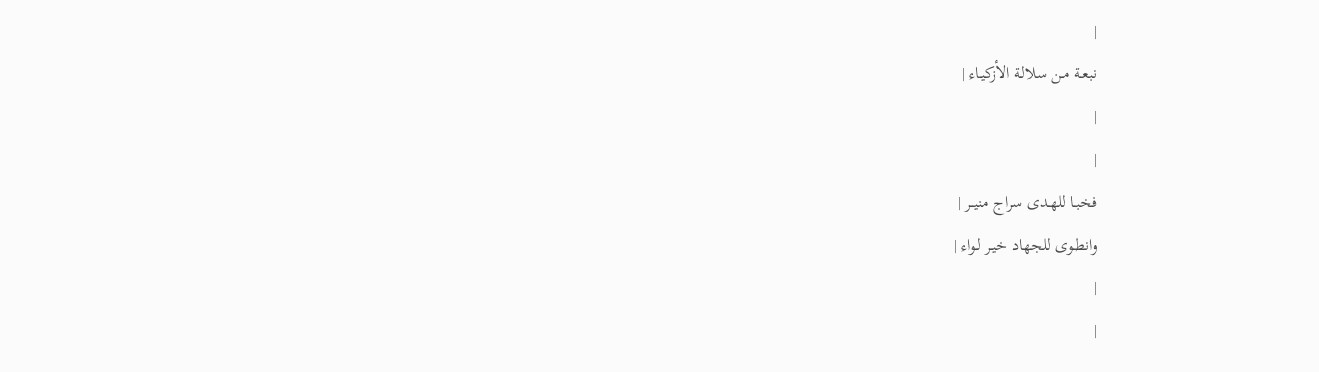|
نبعـة مـن سلالـة الأزكيـاء |
|
|
فخبـا للهـدى سراج منيــر |
وانطـوى للجهاد خيـر لـواء |
|
|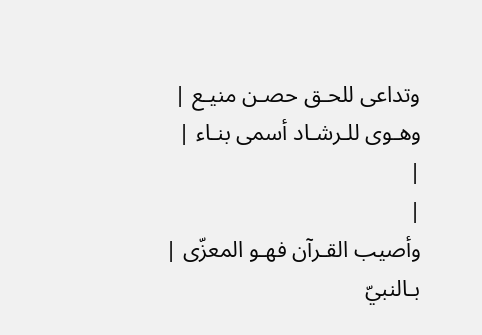وتداعى للحـق حصـن منيـع |
وهـوى للـرشـاد أسمى بنـاء |
|
|
وأصيب القـرآن فهـو المعزّى |
بـالنبيّ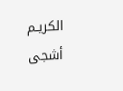الكريـم أشجى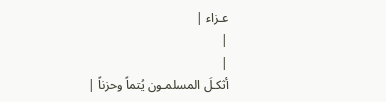عـزاء |
|
|
أثكـلَ المسلمـون يُتماً وحزناً |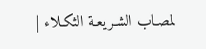لمصـاب الشـريعـة الثكـلاء |